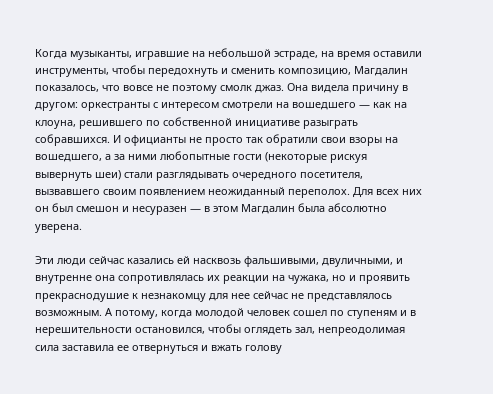Когда музыканты, игравшие на небольшой эстраде, на время оставили инструменты, чтобы передохнуть и сменить композицию, Магдалин показалось, что вовсе не поэтому смолк джаз. Она видела причину в другом: оркестранты с интересом смотрели на вошедшего — как на клоуна, решившего по собственной инициативе разыграть собравшихся. И официанты не просто так обратили свои взоры на вошедшего, а за ними любопытные гости (некоторые рискуя вывернуть шеи) стали разглядывать очередного посетителя, вызвавшего своим появлением неожиданный переполох. Для всех них он был смешон и несуразен — в этом Магдалин была абсолютно уверена.

Эти люди сейчас казались ей насквозь фальшивыми, двуличными, и внутренне она сопротивлялась их реакции на чужака, но и проявить прекраснодушие к незнакомцу для нее сейчас не представлялось возможным. А потому, когда молодой человек сошел по ступеням и в нерешительности остановился, чтобы оглядеть зал, непреодолимая сила заставила ее отвернуться и вжать голову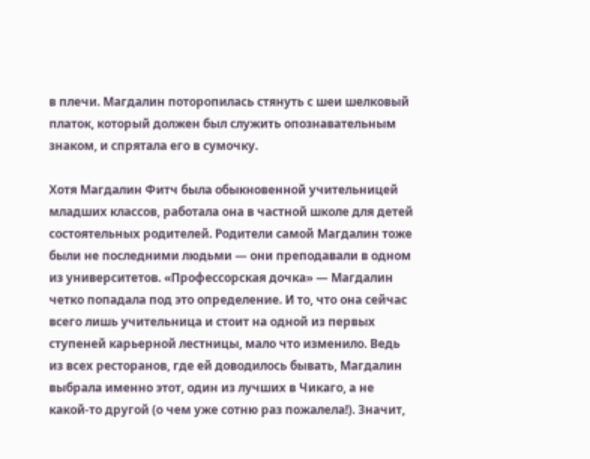в плечи. Магдалин поторопилась стянуть с шеи шелковый платок, который должен был служить опознавательным знаком, и спрятала его в сумочку.

Хотя Магдалин Фитч была обыкновенной учительницей младших классов, работала она в частной школе для детей состоятельных родителей. Родители самой Магдалин тоже были не последними людьми — они преподавали в одном из университетов. «Профессорская дочка» — Магдалин четко попадала под это определение. И то, что она сейчас всего лишь учительница и стоит на одной из первых ступеней карьерной лестницы, мало что изменило. Ведь из всех ресторанов, где ей доводилось бывать, Магдалин выбрала именно этот, один из лучших в Чикаго, а не какой-то другой (о чем уже сотню раз пожалела!). Значит,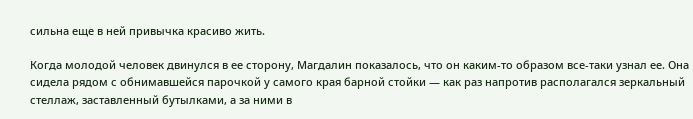сильна еще в ней привычка красиво жить.

Когда молодой человек двинулся в ее сторону, Магдалин показалось, что он каким-то образом все-таки узнал ее. Она сидела рядом с обнимавшейся парочкой у самого края барной стойки — как раз напротив располагался зеркальный стеллаж, заставленный бутылками, а за ними в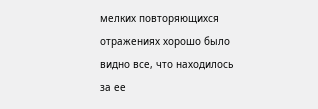мелких повторяющихся отражениях хорошо было видно все, что находилось за ее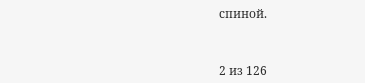спиной.



2 из 126